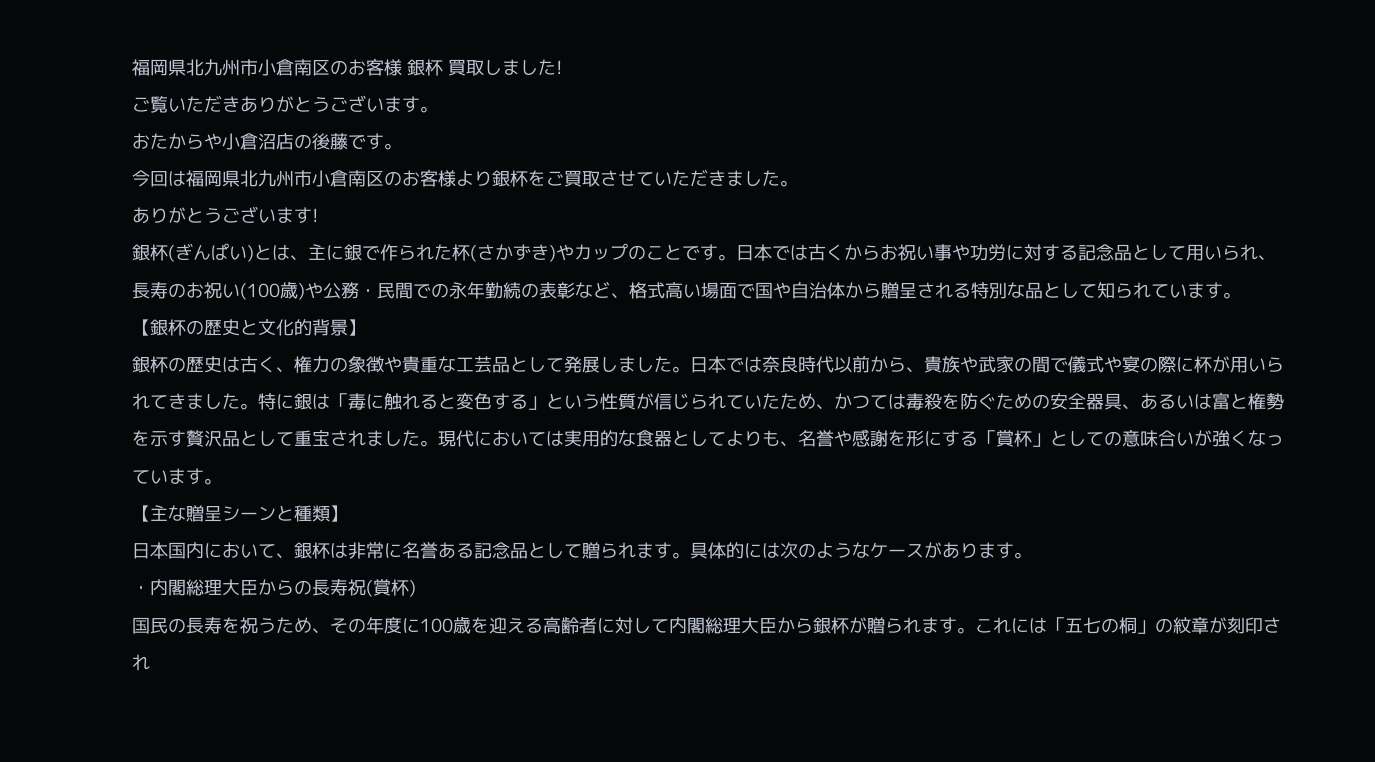福岡県北九州市小倉南区のお客様 銀杯 買取しました!
ご覧いただきありがとうございます。
おたからや小倉沼店の後藤です。
今回は福岡県北九州市小倉南区のお客様より銀杯をご買取させていただきました。
ありがとうございます!
銀杯(ぎんぱい)とは、主に銀で作られた杯(さかずき)やカップのことです。日本では古くからお祝い事や功労に対する記念品として用いられ、長寿のお祝い(100歳)や公務・民間での永年勤続の表彰など、格式高い場面で国や自治体から贈呈される特別な品として知られています。
【銀杯の歴史と文化的背景】
銀杯の歴史は古く、権力の象徴や貴重な工芸品として発展しました。日本では奈良時代以前から、貴族や武家の間で儀式や宴の際に杯が用いられてきました。特に銀は「毒に触れると変色する」という性質が信じられていたため、かつては毒殺を防ぐための安全器具、あるいは富と権勢を示す贅沢品として重宝されました。現代においては実用的な食器としてよりも、名誉や感謝を形にする「賞杯」としての意味合いが強くなっています。
【主な贈呈シーンと種類】
日本国内において、銀杯は非常に名誉ある記念品として贈られます。具体的には次のようなケースがあります。
・内閣総理大臣からの長寿祝(賞杯)
国民の長寿を祝うため、その年度に100歳を迎える高齢者に対して内閣総理大臣から銀杯が贈られます。これには「五七の桐」の紋章が刻印され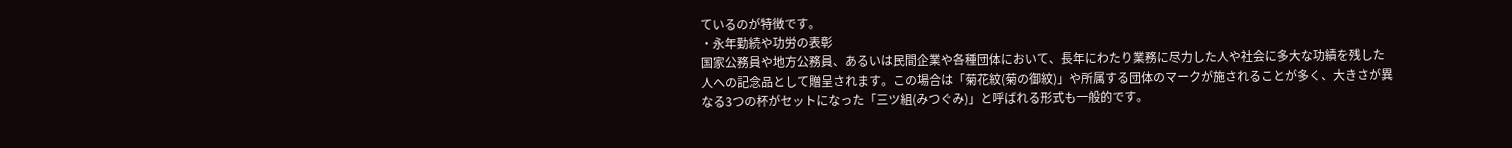ているのが特徴です。
・永年勤続や功労の表彰
国家公務員や地方公務員、あるいは民間企業や各種団体において、長年にわたり業務に尽力した人や社会に多大な功績を残した人への記念品として贈呈されます。この場合は「菊花紋(菊の御紋)」や所属する団体のマークが施されることが多く、大きさが異なる3つの杯がセットになった「三ツ組(みつぐみ)」と呼ばれる形式も一般的です。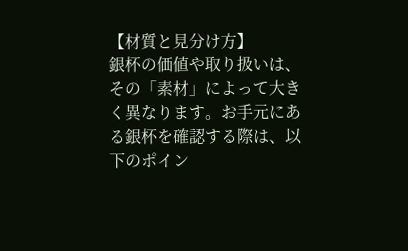【材質と見分け方】
銀杯の価値や取り扱いは、その「素材」によって大きく異なります。お手元にある銀杯を確認する際は、以下のポイン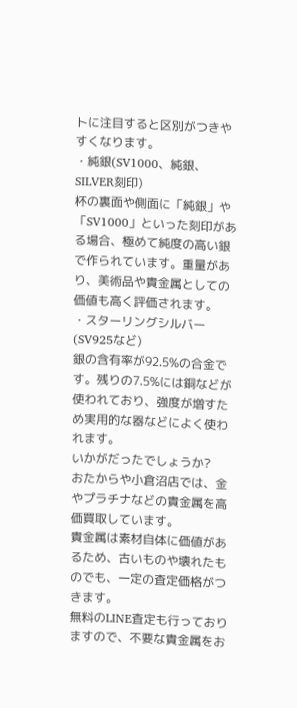トに注目すると区別がつきやすくなります。
・純銀(SV1000、純銀、SILVER刻印)
杯の裏面や側面に「純銀」や「SV1000」といった刻印がある場合、極めて純度の高い銀で作られています。重量があり、美術品や貴金属としての価値も高く評価されます。
・スターリングシルバー(SV925など)
銀の含有率が92.5%の合金です。残りの7.5%には銅などが使われており、強度が増すため実用的な器などによく使われます。
いかがだったでしょうか?
おたからや小倉沼店では、金やプラチナなどの貴金属を高価買取しています。
貴金属は素材自体に価値があるため、古いものや壊れたものでも、一定の査定価格がつきます。
無料のLINE査定も行っておりますので、不要な貴金属をお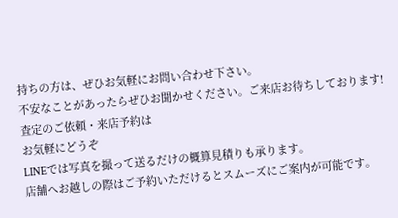持ちの方は、ぜひお気軽にお問い合わせ下さい。
不安なことがあったらぜひお聞かせください。ご来店お待ちしております!
査定のご依頼・来店予約は
お気軽にどうぞ
LINEでは写真を撮って送るだけの概算見積りも承ります。
店舗へお越しの際はご予約いただけるとスムーズにご案内が可能です。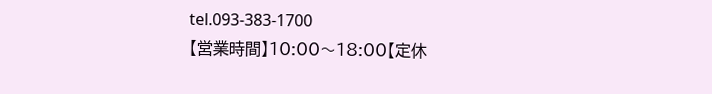tel.093-383-1700
【営業時間】10:00〜18:00【定休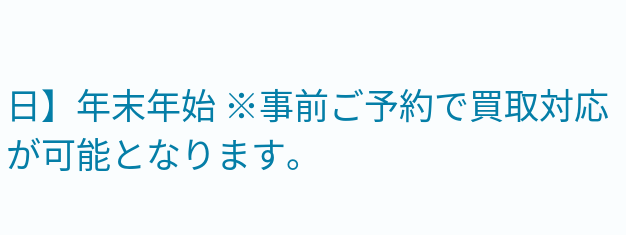日】年末年始 ※事前ご予約で買取対応が可能となります。